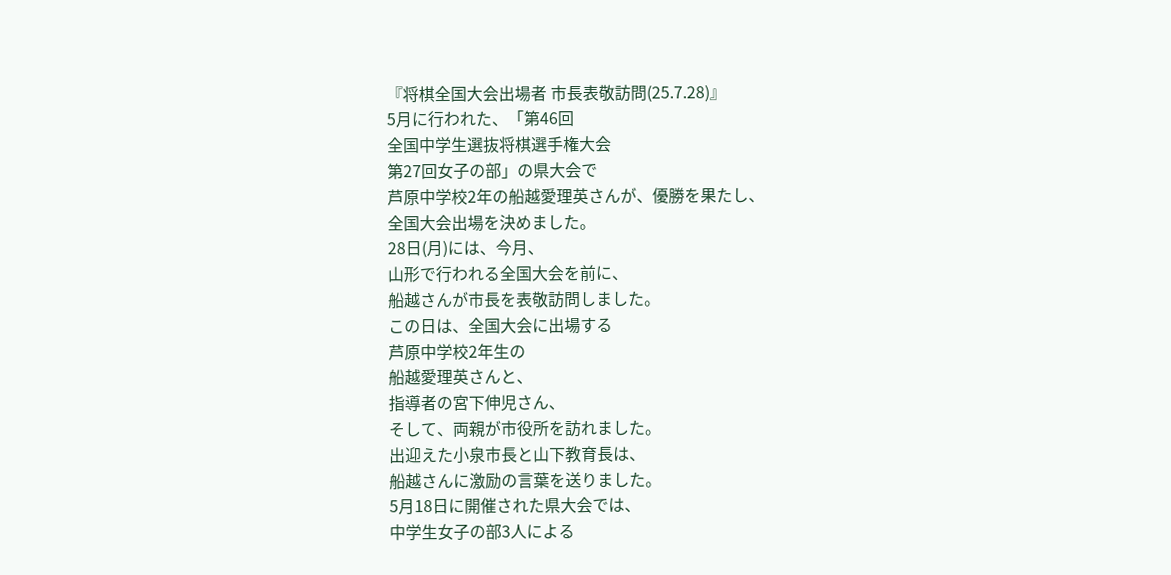『将棋全国大会出場者 市長表敬訪問(25.7.28)』
5月に行われた、「第46回
全国中学生選抜将棋選手権大会
第27回女子の部」の県大会で
芦原中学校2年の船越愛理英さんが、優勝を果たし、
全国大会出場を決めました。
28日(月)には、今月、
山形で行われる全国大会を前に、
船越さんが市長を表敬訪問しました。
この日は、全国大会に出場する
芦原中学校2年生の
船越愛理英さんと、
指導者の宮下伸児さん、
そして、両親が市役所を訪れました。
出迎えた小泉市長と山下教育長は、
船越さんに激励の言葉を送りました。
5月18日に開催された県大会では、
中学生女子の部3人による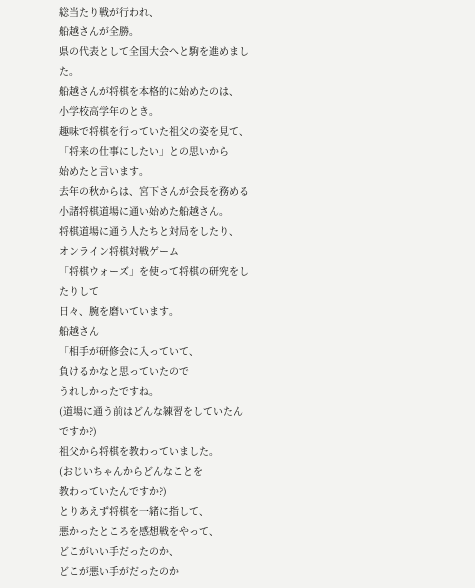総当たり戦が行われ、
船越さんが全勝。
県の代表として全国大会へと駒を進めました。
船越さんが将棋を本格的に始めたのは、
小学校高学年のとき。
趣味で将棋を行っていた祖父の姿を見て、
「将来の仕事にしたい」との思いから
始めたと言います。
去年の秋からは、宮下さんが会長を務める
小諸将棋道場に通い始めた船越さん。
将棋道場に通う人たちと対局をしたり、
オンライン将棋対戦ゲーム
「将棋ウォーズ」を使って将棋の研究をしたりして
日々、腕を磨いています。
船越さん
「相手が研修会に入っていて、
負けるかなと思っていたので
うれしかったですね。
(道場に通う前はどんな練習をしていたんですか?)
祖父から将棋を教わっていました。
(おじいちゃんからどんなことを
教わっていたんですか?)
とりあえず将棋を一緒に指して、
悪かったところを感想戦をやって、
どこがいい手だったのか、
どこが悪い手がだったのか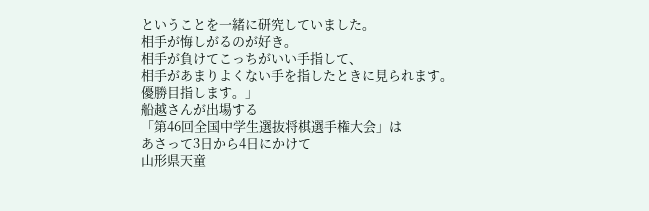ということを一緒に研究していました。
相手が悔しがるのが好き。
相手が負けてこっちがいい手指して、
相手があまりよくない手を指したときに見られます。
優勝目指します。」
船越さんが出場する
「第46回全国中学生選抜将棋選手権大会」は
あさって3日から4日にかけて
山形県天童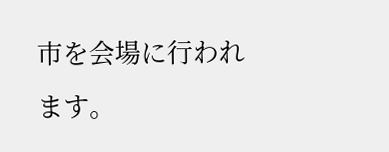市を会場に行われます。